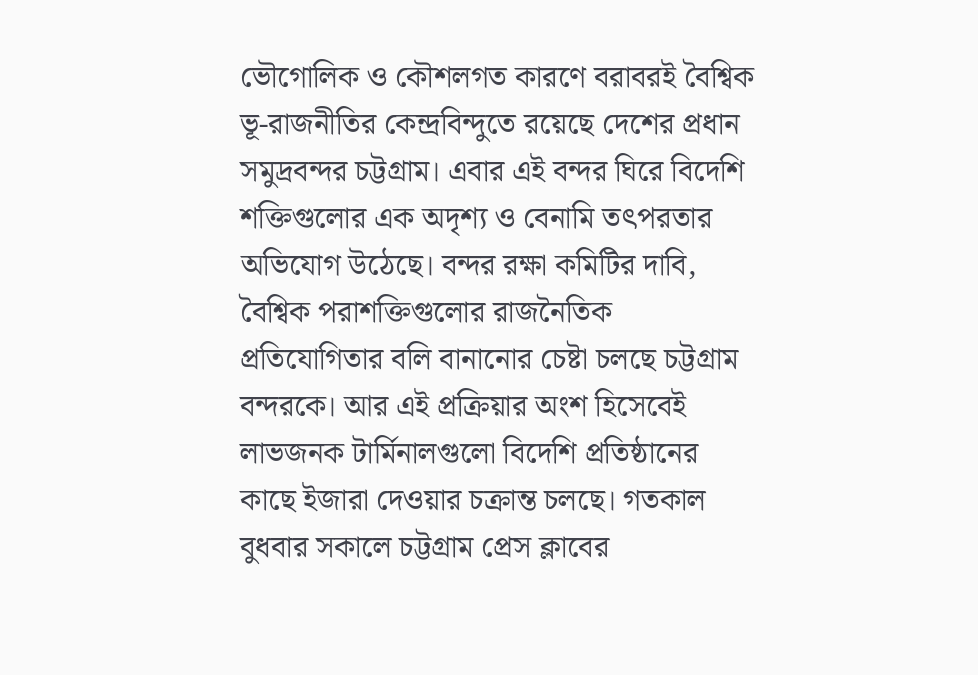ভৌগোলিক ও কৌশলগত কারণে বরাবরই বৈশ্বিক ভূ-রাজনীতির কেন্দ্রবিন্দুতে রয়েছে দেশের প্রধান সমুদ্রবন্দর চট্টগ্রাম। এবার এই বন্দর ঘিরে বিদেশি শক্তিগুলোর এক অদৃশ্য ও বেনামি তৎপরতার অভিযোগ উঠেছে। বন্দর রক্ষা কমিটির দাবি, বৈশ্বিক পরাশক্তিগুলোর রাজনৈতিক প্রতিযোগিতার বলি বানানোর চেষ্টা চলছে চট্টগ্রাম বন্দরকে। আর এই প্রক্রিয়ার অংশ হিসেবেই লাভজনক টার্মিনালগুলো বিদেশি প্রতিষ্ঠানের কাছে ইজারা দেওয়ার চক্রান্ত চলছে। গতকাল বুধবার সকালে চট্টগ্রাম প্রেস ক্লাবের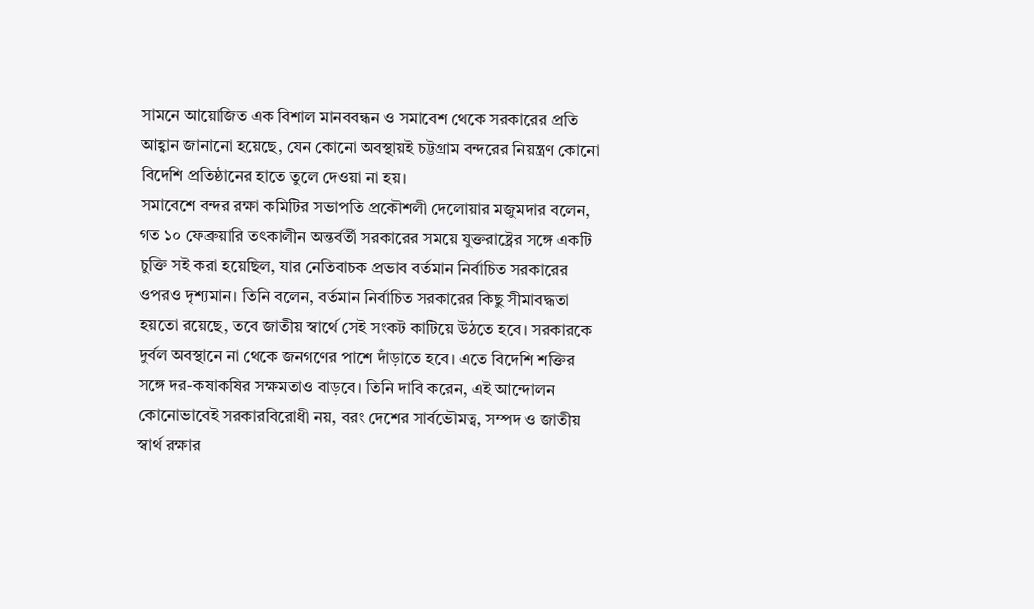সামনে আয়োজিত এক বিশাল মানববন্ধন ও সমাবেশ থেকে সরকারের প্রতি আহ্বান জানানো হয়েছে, যেন কোনো অবস্থায়ই চট্টগ্রাম বন্দরের নিয়ন্ত্রণ কোনো বিদেশি প্রতিষ্ঠানের হাতে তুলে দেওয়া না হয়।
সমাবেশে বন্দর রক্ষা কমিটির সভাপতি প্রকৌশলী দেলোয়ার মজুমদার বলেন, গত ১০ ফেব্রুয়ারি তৎকালীন অন্তর্বর্তী সরকারের সময়ে যুক্তরাষ্ট্রের সঙ্গে একটি চুক্তি সই করা হয়েছিল, যার নেতিবাচক প্রভাব বর্তমান নির্বাচিত সরকারের ওপরও দৃশ্যমান। তিনি বলেন, বর্তমান নির্বাচিত সরকারের কিছু সীমাবদ্ধতা হয়তো রয়েছে, তবে জাতীয় স্বার্থে সেই সংকট কাটিয়ে উঠতে হবে। সরকারকে দুর্বল অবস্থানে না থেকে জনগণের পাশে দাঁড়াতে হবে। এতে বিদেশি শক্তির সঙ্গে দর-কষাকষির সক্ষমতাও বাড়বে। তিনি দাবি করেন, এই আন্দোলন কোনোভাবেই সরকারবিরোধী নয়, বরং দেশের সার্বভৌমত্ব, সম্পদ ও জাতীয় স্বার্থ রক্ষার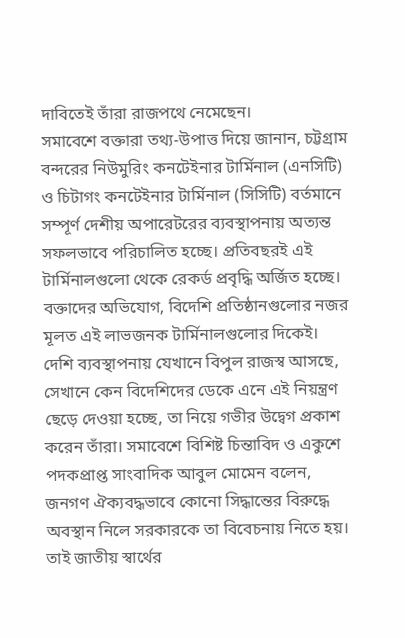দাবিতেই তাঁরা রাজপথে নেমেছেন।
সমাবেশে বক্তারা তথ্য-উপাত্ত দিয়ে জানান, চট্টগ্রাম বন্দরের নিউমুরিং কনটেইনার টার্মিনাল (এনসিটি) ও চিটাগং কনটেইনার টার্মিনাল (সিসিটি) বর্তমানে সম্পূর্ণ দেশীয় অপারেটরের ব্যবস্থাপনায় অত্যন্ত সফলভাবে পরিচালিত হচ্ছে। প্রতিবছরই এই টার্মিনালগুলো থেকে রেকর্ড প্রবৃদ্ধি অর্জিত হচ্ছে। বক্তাদের অভিযোগ, বিদেশি প্রতিষ্ঠানগুলোর নজর মূলত এই লাভজনক টার্মিনালগুলোর দিকেই। দেশি ব্যবস্থাপনায় যেখানে বিপুল রাজস্ব আসছে, সেখানে কেন বিদেশিদের ডেকে এনে এই নিয়ন্ত্রণ ছেড়ে দেওয়া হচ্ছে, তা নিয়ে গভীর উদ্বেগ প্রকাশ করেন তাঁরা। সমাবেশে বিশিষ্ট চিন্তাবিদ ও একুশে পদকপ্রাপ্ত সাংবাদিক আবুল মোমেন বলেন, জনগণ ঐক্যবদ্ধভাবে কোনো সিদ্ধান্তের বিরুদ্ধে অবস্থান নিলে সরকারকে তা বিবেচনায় নিতে হয়। তাই জাতীয় স্বার্থের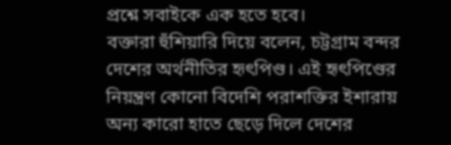প্রশ্নে সবাইকে এক হতে হবে।
বক্তারা হুঁশিয়ারি দিয়ে বলেন, চট্টগ্রাম বন্দর দেশের অর্থনীতির হৃৎপিণ্ড। এই হৃৎপিণ্ডের নিয়ন্ত্রণ কোনো বিদেশি পরাশক্তির ইশারায় অন্য কারো হাতে ছেড়ে দিলে দেশের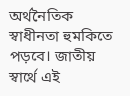অর্থনৈতিক স্বাধীনতা হুমকিতে পড়বে। জাতীয় স্বার্থে এই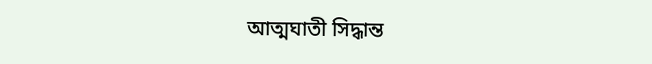আত্মঘাতী সিদ্ধান্ত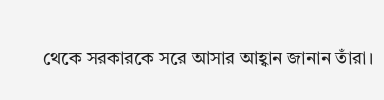থেকে সরকারকে সরে আসার আহ্বান জানান তাঁরা।